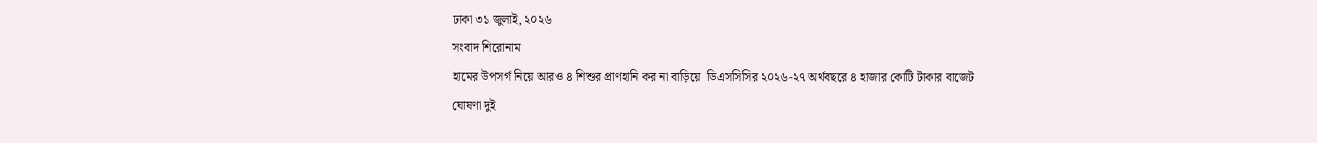ঢাকা ৩১ জুলাই, ২০২৬
সংবাদ শিরোনাম
হামের উপসর্গ নিয়ে আরও ৪ শিশুর প্রাণহানি কর না বাড়িয়ে  ডিএসসিসির ২০২৬-২৭ অর্থবছরে ৪ হাজার কোটি টাকার বাজেট ঘোষণা দুই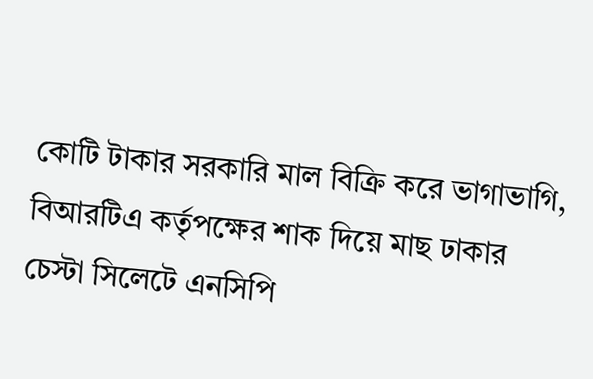কোটি টাকার সরকারি মাল বিক্রি করে ভাগাভাগি, বিআরটিএ কর্তৃপক্ষের শাক দিয়ে মাছ ঢাকার চেস্টা সিলেটে এনসিপি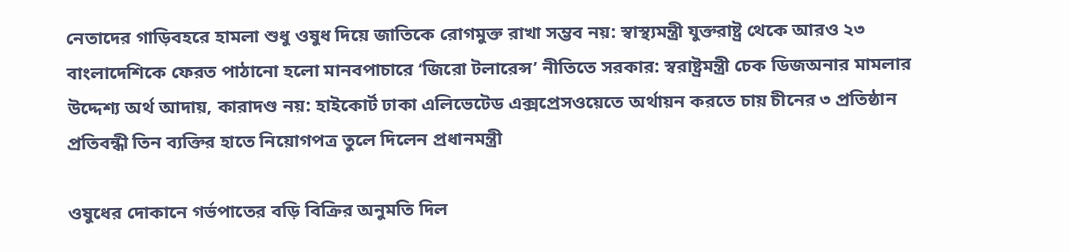নেতাদের গাড়িবহরে হামলা শুধু ওষুধ দিয়ে জাতিকে রোগমুক্ত রাখা সম্ভব নয়: স্বাস্থ্যমন্ত্রী যুক্তরাষ্ট্র থেকে আরও ২৩ বাংলাদেশিকে ফেরত পাঠানো হলো মানবপাচারে ‘জিরো টলারেন্স’ নীতিতে সরকার: স্বরাষ্ট্রমন্ত্রী চেক ডিজঅনার মামলার উদ্দেশ্য অর্থ আদায়, কারাদণ্ড নয়: হাইকোর্ট ঢাকা এলিভেটেড এক্সপ্রেসওয়েতে অর্থায়ন করতে চায় চীনের ৩ প্রতিষ্ঠান প্রতিবন্ধী তিন ব্যক্তির হাতে নিয়োগপত্র তুলে দিলেন প্রধানমন্ত্রী

ওষুধের দোকানে গর্ভপাতের বড়ি বিক্রির অনুমতি দিল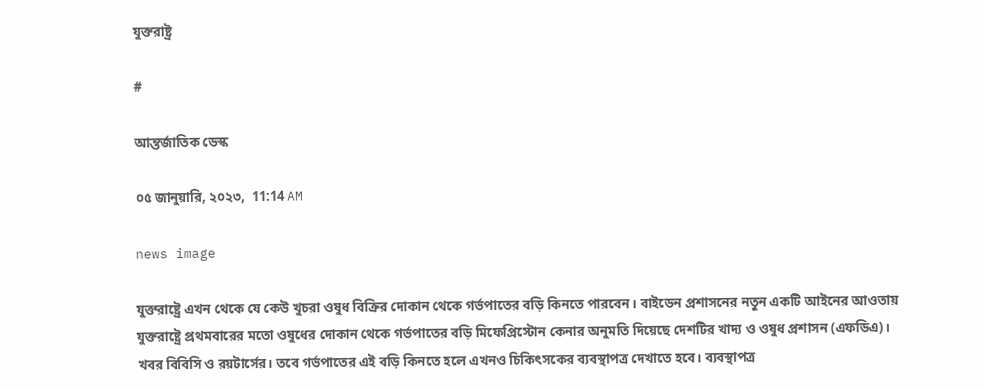যুক্তরাষ্ট্র

#

আন্তর্জাতিক ডেস্ক

০৫ জানুয়ারি, ২০২৩,  11:14 AM

news image

যুক্তরাষ্ট্রে এখন থেকে যে কেউ খুচরা ওষুধ বিক্রির দোকান থেকে গর্ভপাতের বড়ি কিনতে পারবেন। বাইডেন প্রশাসনের নতুন একটি আইনের আওতায় যুক্তরাষ্ট্রে প্রথমবারের মতো ওষুধের দোকান থেকে গর্ভপাতের বড়ি মিফেপ্রিস্টোন কেনার অনুমতি দিয়েছে দেশটির খাদ্য ও ওষুধ প্রশাসন (এফডিএ)। খবর বিবিসি ও রয়টার্সের। তবে গর্ভপাতের এই বড়ি কিনতে হলে এখনও চিকিৎসকের ব্যবস্থাপত্র দেখাতে হবে। ব্যবস্থাপত্র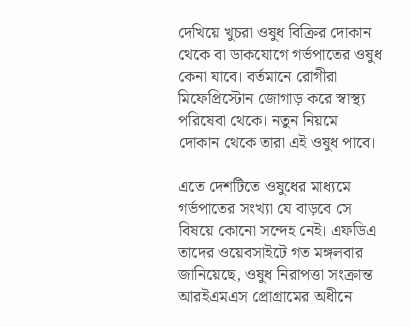দেখিয়ে খুচরা ওষুধ বিক্রির দোকান থেকে বা ডাকযোগে গর্ভপাতের ওষুধ কেনা যাবে। বর্তমানে রোগীরা মিফেপ্রিস্টোন জোগাড় করে স্বাস্থ্য পরিষেবা থেকে। নতুন নিয়মে দোকান থেকে তারা এই ওষুধ পাবে।

এতে দেশটিতে ওষুধের মাধ্যমে গর্ভপাতের সংখ্যা যে বাড়বে সে বিষয়ে কোনো সন্দেহ নেই। এফডিএ তাদের ওয়েবসাইটে গত মঙ্গলবার জানিয়েছে, ওষুধ নিরাপত্তা সংক্রান্ত আরইএমএস প্রোগ্রামের অধীনে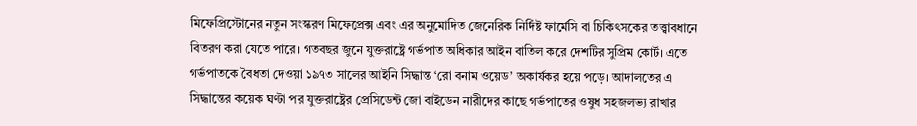মিফেপ্রিস্টোনের নতুন সংস্করণ মিফেপ্রেক্স এবং এর অনুমোদিত জেনেরিক নির্দিষ্ট ফার্মেসি বা চিকিৎসকের তত্ত্বাবধানে বিতরণ করা যেতে পারে। গতবছর জুনে যুক্তরাষ্ট্রে গর্ভপাত অধিকার আইন বাতিল করে দেশটির সুপ্রিম কোর্ট। এতে গর্ভপাতকে বৈধতা দেওয়া ১৯৭৩ সালের আইনি সিদ্ধান্ত ‘রো বনাম ওয়েড’ অকার্যকর হয়ে পড়ে। আদালতের এ সিদ্ধান্তের কয়েক ঘণ্টা পর যুক্তরাষ্ট্রের প্রেসিডেন্ট জো বাইডেন নারীদের কাছে গর্ভপাতের ওষুধ সহজলভ্য রাখার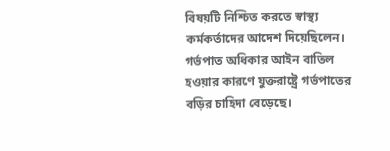বিষয়টি নিশ্চিত করতে স্বাস্থ্য কর্মকর্তাদের আদেশ দিয়েছিলেন। গর্ভপাত অধিকার আইন বাতিল হওয়ার কারণে যুক্তরাষ্ট্রে গর্ভপাতের বড়ির চাহিদা বেড়েছে।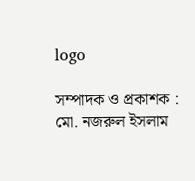logo

সম্পাদক ও প্রকাশক : মো. নজরুল ইসলাম